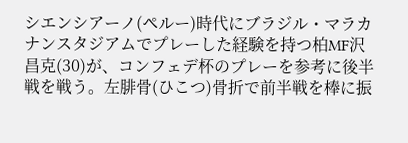シエンシアーノ(ペルー)時代にブラジル・マラカナンスタジアムでプレーした経験を持つ柏MF沢昌克(30)が、コンフェデ杯のプレーを参考に後半戦を戦う。左腓骨(ひこつ)骨折で前半戦を棒に振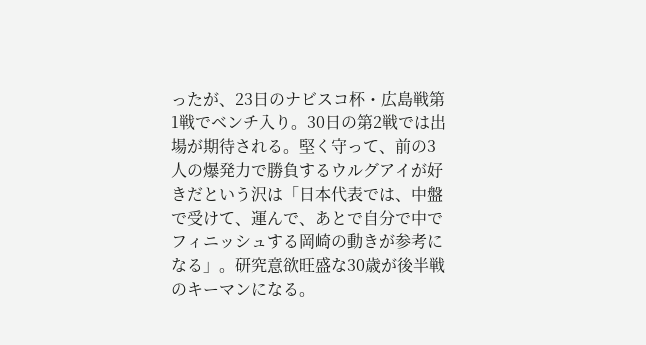ったが、23日のナビスコ杯・広島戦第1戦でベンチ入り。30日の第2戦では出場が期待される。堅く守って、前の3人の爆発力で勝負するウルグアイが好きだという沢は「日本代表では、中盤で受けて、運んで、あとで自分で中でフィニッシュする岡崎の動きが参考になる」。研究意欲旺盛な30歳が後半戦のキーマンになる。